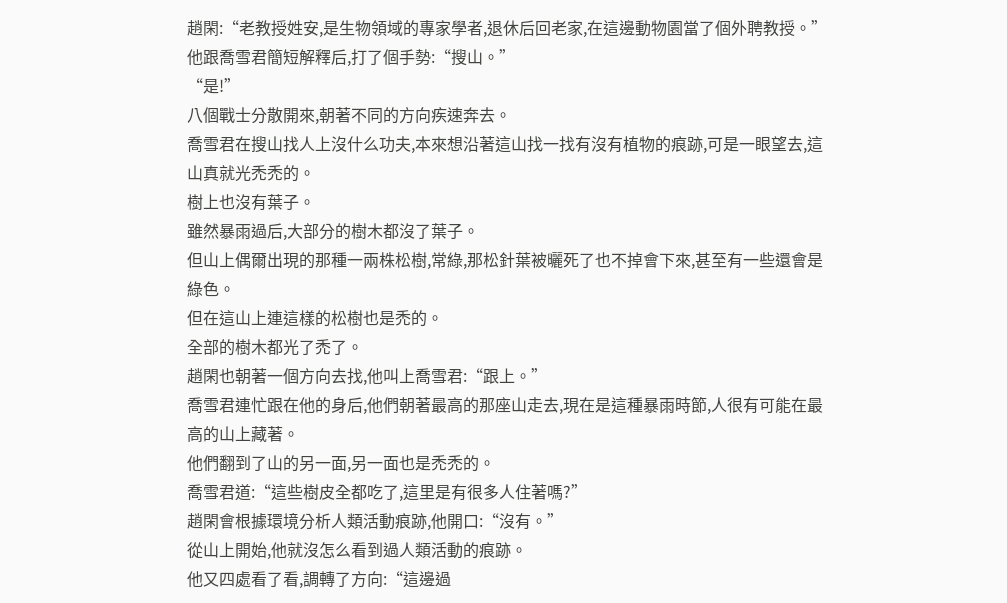趙閑:“老教授姓安,是生物領域的專家學者,退休后回老家,在這邊動物園當了個外聘教授。”
他跟喬雪君簡短解釋后,打了個手勢:“搜山。”
“是!”
八個戰士分散開來,朝著不同的方向疾速奔去。
喬雪君在搜山找人上沒什么功夫,本來想沿著這山找一找有沒有植物的痕跡,可是一眼望去,這山真就光禿禿的。
樹上也沒有葉子。
雖然暴雨過后,大部分的樹木都沒了葉子。
但山上偶爾出現的那種一兩株松樹,常綠,那松針葉被曬死了也不掉會下來,甚至有一些還會是綠色。
但在這山上連這樣的松樹也是禿的。
全部的樹木都光了禿了。
趙閑也朝著一個方向去找,他叫上喬雪君:“跟上。”
喬雪君連忙跟在他的身后,他們朝著最高的那座山走去,現在是這種暴雨時節,人很有可能在最高的山上藏著。
他們翻到了山的另一面,另一面也是禿禿的。
喬雪君道:“這些樹皮全都吃了,這里是有很多人住著嗎?”
趙閑會根據環境分析人類活動痕跡,他開口:“沒有。”
從山上開始,他就沒怎么看到過人類活動的痕跡。
他又四處看了看,調轉了方向:“這邊過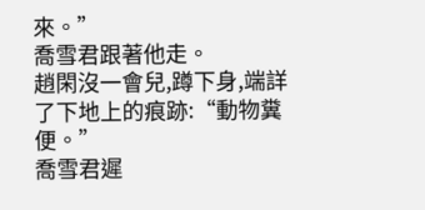來。”
喬雪君跟著他走。
趙閑沒一會兒,蹲下身,端詳了下地上的痕跡:“動物糞便。”
喬雪君遲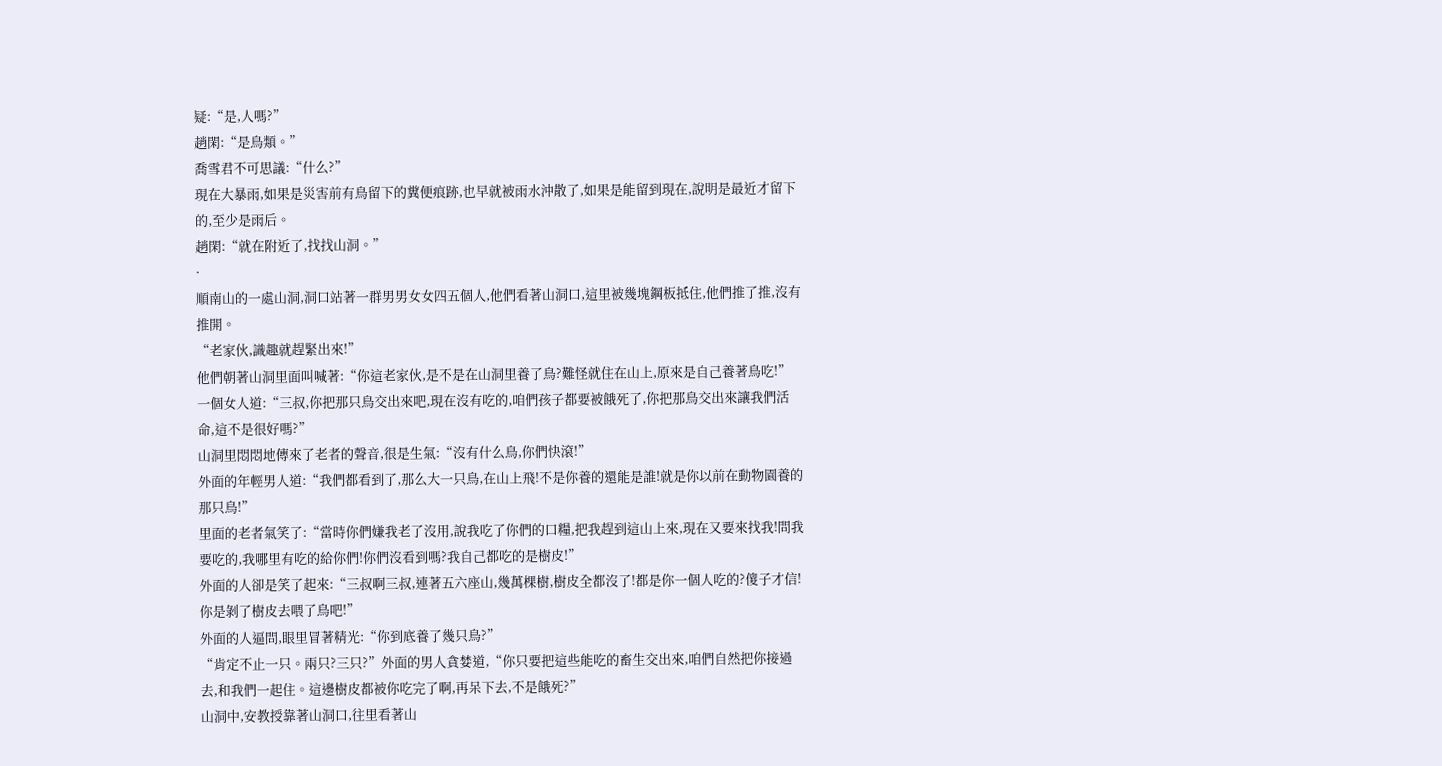疑:“是,人嗎?”
趙閑:“是鳥類。”
喬雪君不可思議:“什么?”
現在大暴雨,如果是災害前有鳥留下的糞便痕跡,也早就被雨水沖散了,如果是能留到現在,說明是最近才留下的,至少是雨后。
趙閑:“就在附近了,找找山洞。”
·
順南山的一處山洞,洞口站著一群男男女女四五個人,他們看著山洞口,這里被幾塊鋼板抵住,他們推了推,沒有推開。
“老家伙,識趣就趕緊出來!”
他們朝著山洞里面叫喊著:“你這老家伙,是不是在山洞里養了鳥?難怪就住在山上,原來是自己養著鳥吃!”
一個女人道:“三叔,你把那只鳥交出來吧,現在沒有吃的,咱們孩子都要被餓死了,你把那鳥交出來讓我們活命,這不是很好嗎?”
山洞里悶悶地傳來了老者的聲音,很是生氣:“沒有什么鳥,你們快滾!”
外面的年輕男人道:“我們都看到了,那么大一只鳥,在山上飛!不是你養的還能是誰!就是你以前在動物園養的那只鳥!”
里面的老者氣笑了:“當時你們嫌我老了沒用,說我吃了你們的口糧,把我趕到這山上來,現在又要來找我!問我要吃的,我哪里有吃的給你們!你們沒看到嗎?我自己都吃的是樹皮!”
外面的人卻是笑了起來:“三叔啊三叔,連著五六座山,幾萬棵樹,樹皮全都沒了!都是你一個人吃的?傻子才信!你是剝了樹皮去喂了鳥吧!”
外面的人逼問,眼里冒著精光:“你到底養了幾只鳥?”
“肯定不止一只。兩只?三只?”外面的男人貪婪道,“你只要把這些能吃的畜生交出來,咱們自然把你接過去,和我們一起住。這邊樹皮都被你吃完了啊,再呆下去,不是餓死?”
山洞中,安教授靠著山洞口,往里看著山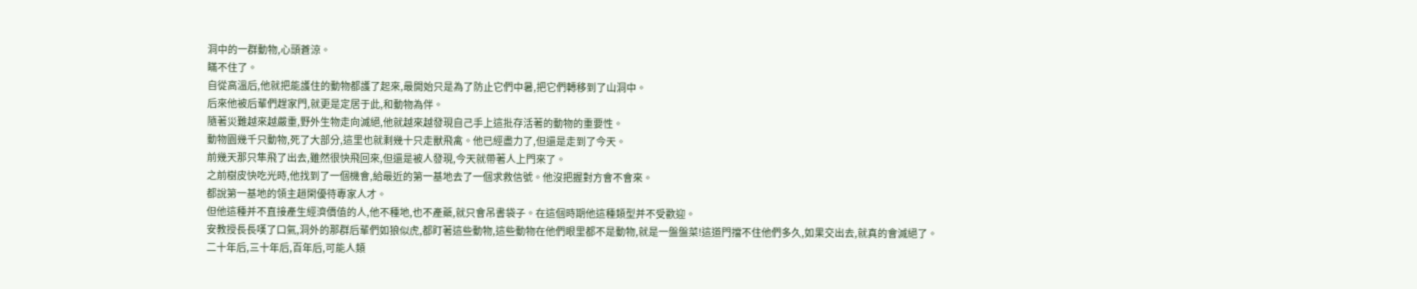洞中的一群動物,心頭蒼涼。
瞞不住了。
自從高溫后,他就把能護住的動物都護了起來,最開始只是為了防止它們中暑,把它們轉移到了山洞中。
后來他被后輩們趕家門,就更是定居于此,和動物為伴。
隨著災難越來越嚴重,野外生物走向滅絕,他就越來越發現自己手上這批存活著的動物的重要性。
動物園幾千只動物,死了大部分,這里也就剩幾十只走獸飛禽。他已經盡力了,但還是走到了今天。
前幾天那只隼飛了出去,雖然很快飛回來,但還是被人發現,今天就帶著人上門來了。
之前樹皮快吃光時,他找到了一個機會,給最近的第一基地去了一個求救信號。他沒把握對方會不會來。
都說第一基地的領主趙閑優待專家人才。
但他這種并不直接產生經濟價值的人,他不種地,也不產藥,就只會吊書袋子。在這個時期他這種類型并不受歡迎。
安教授長長嘆了口氣,洞外的那群后輩們如狼似虎,都盯著這些動物,這些動物在他們眼里都不是動物,就是一盤盤菜!這道門擋不住他們多久,如果交出去,就真的會滅絕了。
二十年后,三十年后,百年后,可能人類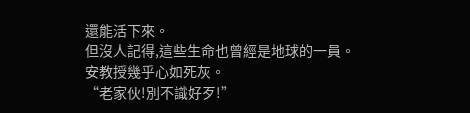還能活下來。
但沒人記得,這些生命也曾經是地球的一員。
安教授幾乎心如死灰。
“老家伙!別不識好歹!”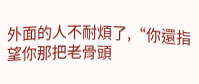外面的人不耐煩了,“你還指望你那把老骨頭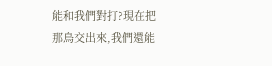能和我們對打?現在把那鳥交出來,我們還能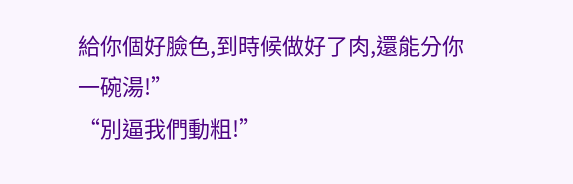給你個好臉色,到時候做好了肉,還能分你一碗湯!”
“別逼我們動粗!”